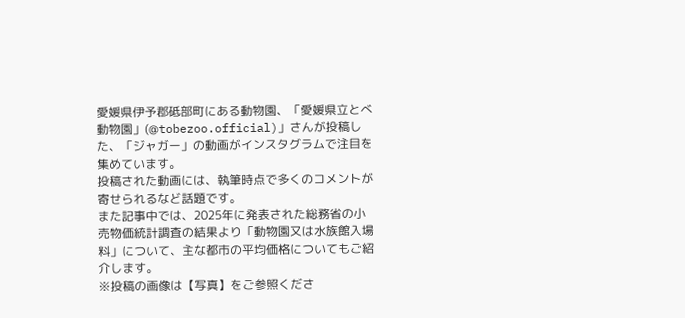愛媛県伊予郡砥部町にある動物園、「愛媛県立とべ動物園」(@tobezoo.official)」さんが投稿した、「ジャガー」の動画がインスタグラムで注目を集めています。
投稿された動画には、執筆時点で多くのコメントが寄せられるなど話題です。
また記事中では、2025年に発表された総務省の小売物価統計調査の結果より「動物園又は水族館入場料」について、主な都市の平均価格についてもご紹介します。
※投稿の画像は【写真】をご参照くださ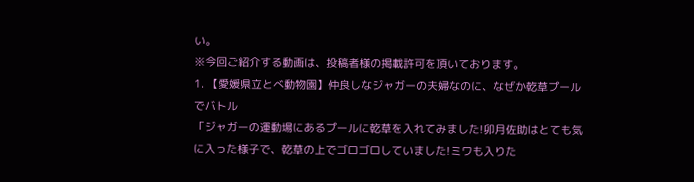い。
※今回ご紹介する動画は、投稿者様の掲載許可を頂いております。
1. 【愛媛県立とべ動物園】仲良しなジャガーの夫婦なのに、なぜか乾草プールでバトル
「ジャガーの運動場にあるプールに乾草を入れてみました!卯月佐助はとても気に入った様子で、乾草の上でゴロゴロしていました!ミワも入りた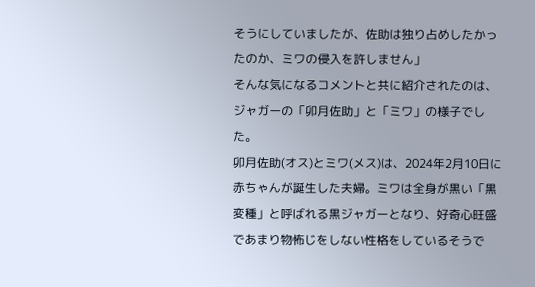そうにしていましたが、佐助は独り占めしたかったのか、ミワの侵入を許しません」
そんな気になるコメントと共に紹介されたのは、ジャガーの「卯月佐助」と「ミワ」の様子でした。
卯月佐助(オス)とミワ(メス)は、2024年2月10日に赤ちゃんが誕生した夫婦。ミワは全身が黒い「黒変種」と呼ばれる黒ジャガーとなり、好奇心旺盛であまり物怖じをしない性格をしているそうで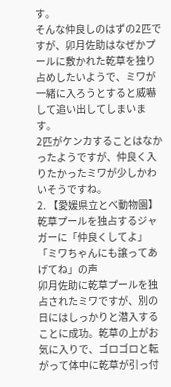す。
そんな仲良しのはずの2匹ですが、卯月佐助はなぜかプールに敷かれた乾草を独り占めしたいようで、ミワが一緒に入ろうとすると威嚇して追い出してしまいます。
2匹がケンカすることはなかったようですが、仲良く入りたかったミワが少しかわいそうですね。
2. 【愛媛県立とべ動物園】乾草プールを独占するジャガーに「仲良くしてよ」「ミワちゃんにも譲ってあげてね」の声
卯月佐助に乾草プールを独占されたミワですが、別の日にはしっかりと潜入することに成功。乾草の上がお気に入りで、ゴロゴロと転がって体中に乾草が引っ付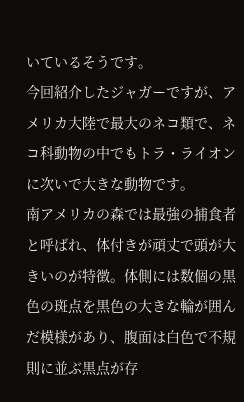いているそうです。
今回紹介したジャガーですが、アメリカ大陸で最大のネコ類で、ネコ科動物の中でもトラ・ライオンに次いで大きな動物です。
南アメリカの森では最強の捕食者と呼ばれ、体付きが頑丈で頭が大きいのが特徴。体側には数個の黒色の斑点を黒色の大きな輪が囲んだ模様があり、腹面は白色で不規則に並ぶ黒点が存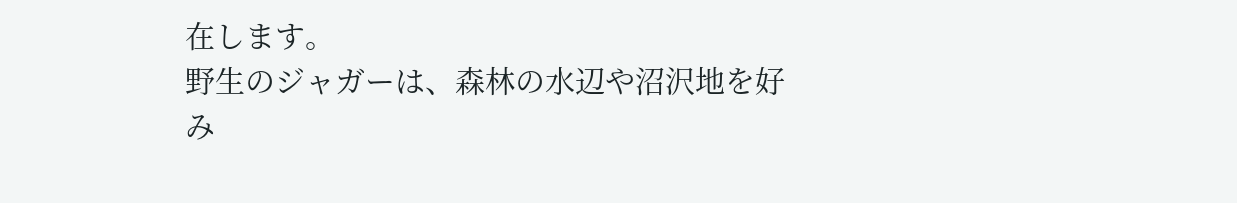在します。
野生のジャガーは、森林の水辺や沼沢地を好み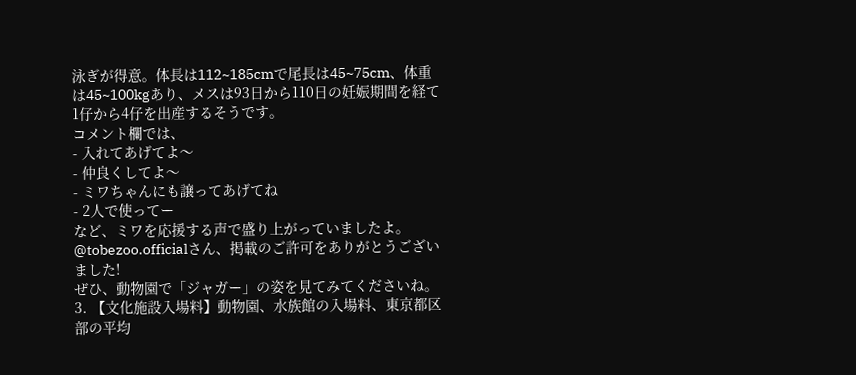泳ぎが得意。体長は112~185cmで尾長は45~75cm、体重は45~100kgあり、メスは93日から110日の妊娠期間を経て1仔から4仔を出産するそうです。
コメント欄では、
- 入れてあげてよ〜
- 仲良くしてよ〜
- ミワちゃんにも譲ってあげてね
- 2人で使ってー
など、ミワを応援する声で盛り上がっていましたよ。
@tobezoo.officialさん、掲載のご許可をありがとうございました!
ぜひ、動物園で「ジャガー」の姿を見てみてくださいね。
3. 【文化施設入場料】動物園、水族館の入場料、東京都区部の平均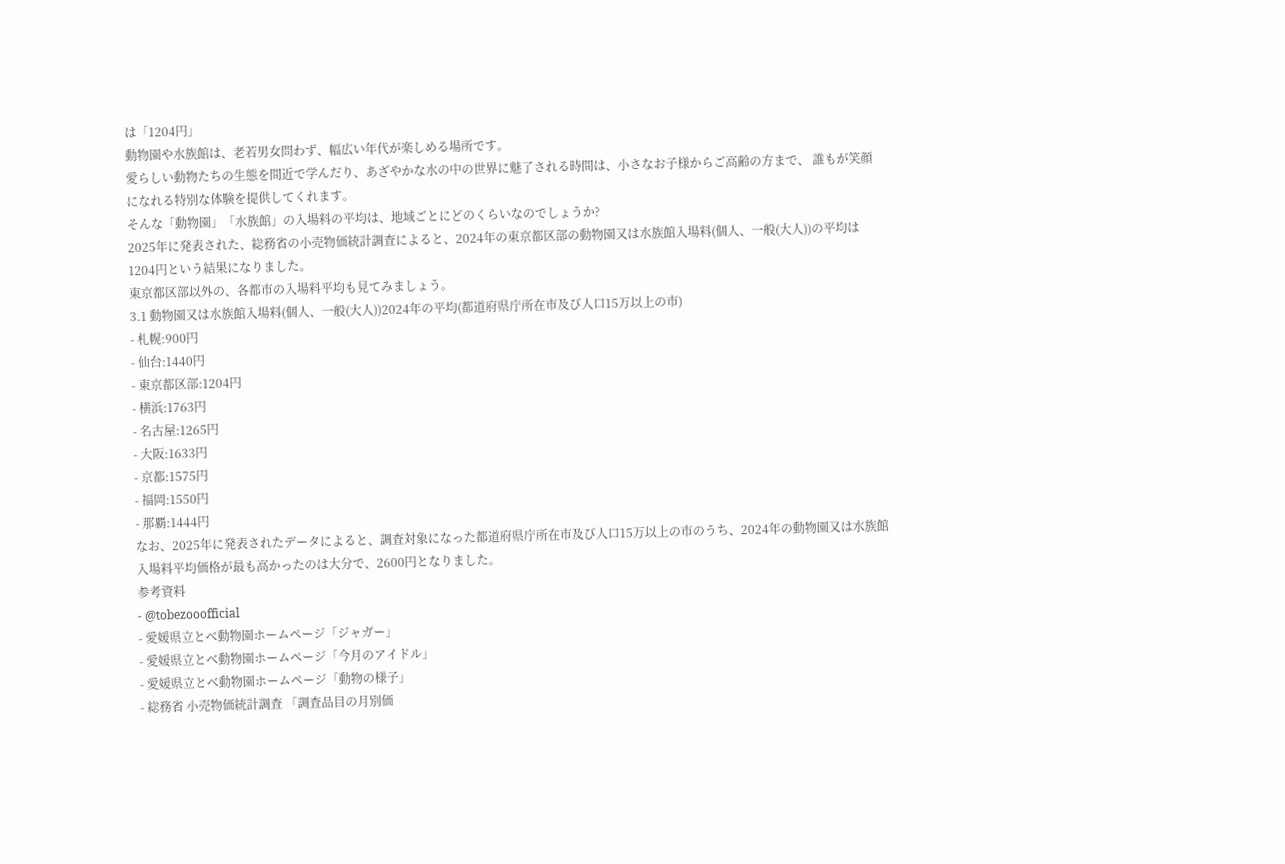は「1204円」
動物園や水族館は、老若男女問わず、幅広い年代が楽しめる場所です。
愛らしい動物たちの生態を間近で学んだり、あざやかな水の中の世界に魅了される時間は、小さなお子様からご高齢の方まで、 誰もが笑顔になれる特別な体験を提供してくれます。
そんな「動物園」「水族館」の入場料の平均は、地域ごとにどのくらいなのでしょうか?
2025年に発表された、総務省の小売物価統計調査によると、2024年の東京都区部の動物園又は水族館入場料(個人、一般(大人))の平均は1204円という結果になりました。
東京都区部以外の、各都市の入場料平均も見てみましょう。
3.1 動物園又は水族館入場料(個人、一般(大人))2024年の平均(都道府県庁所在市及び人口15万以上の市)
- 札幌:900円
- 仙台:1440円
- 東京都区部:1204円
- 横浜:1763円
- 名古屋:1265円
- 大阪:1633円
- 京都:1575円
- 福岡:1550円
- 那覇:1444円
なお、2025年に発表されたデータによると、調査対象になった都道府県庁所在市及び人口15万以上の市のうち、2024年の動物園又は水族館入場料平均価格が最も高かったのは大分で、2600円となりました。
参考資料
- @tobezooofficial
- 愛媛県立とべ動物園ホームページ「ジャガー」
- 愛媛県立とべ動物園ホームページ「今月のアイドル」
- 愛媛県立とべ動物園ホームページ「動物の様子」
- 総務省 小売物価統計調査 「調査品目の月別価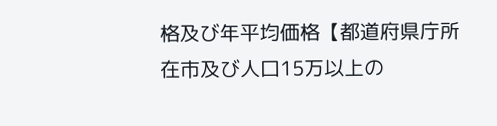格及び年平均価格【都道府県庁所在市及び人口15万以上の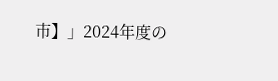市】」2024年度の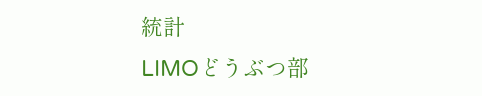統計
LIMOどうぶつ部